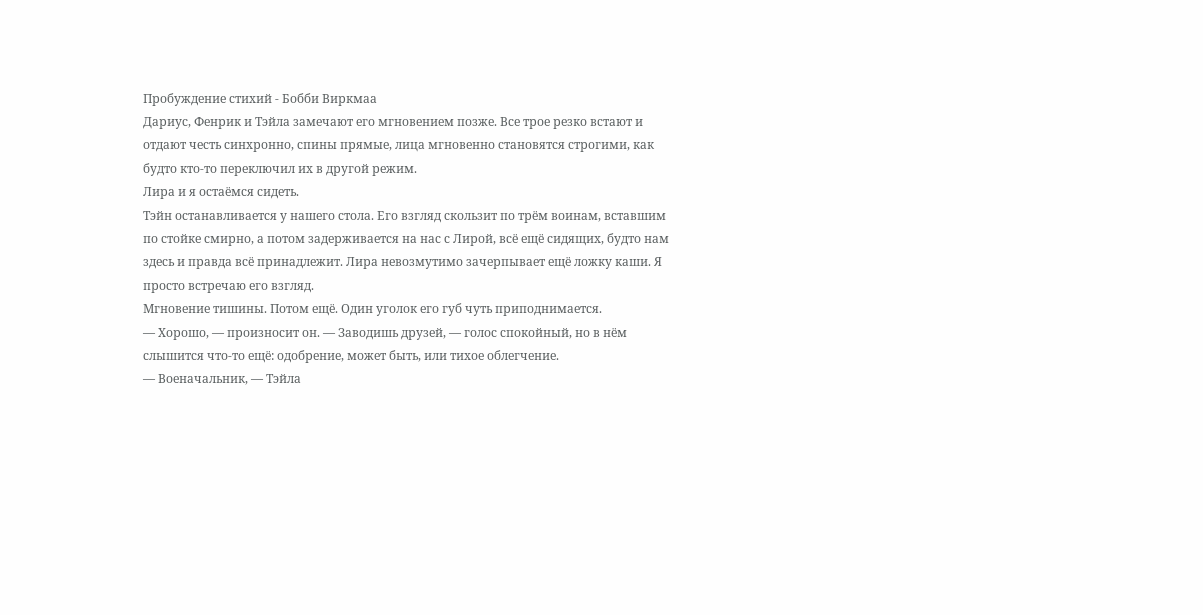Пробуждение стихий - Бобби Виркмаа
Дариус, Фенрик и Тэйла замечают его мгновением позже. Все трое резко встают и отдают честь синхронно, спины прямые, лица мгновенно становятся строгими, как будто кто-то переключил их в другой режим.
Лира и я остаёмся сидеть.
Тэйн останавливается у нашего стола. Его взгляд скользит по трём воинам, вставшим по стойке смирно, а потом задерживается на нас с Лирой, всё ещё сидящих, будто нам здесь и правда всё принадлежит. Лира невозмутимо зачерпывает ещё ложку каши. Я просто встречаю его взгляд.
Мгновение тишины. Потом ещё. Один уголок его губ чуть приподнимается.
— Хорошо, — произносит он. — Заводишь друзей, — голос спокойный, но в нём слышится что-то ещё: одобрение, может быть, или тихое облегчение.
— Военачальник, — Тэйла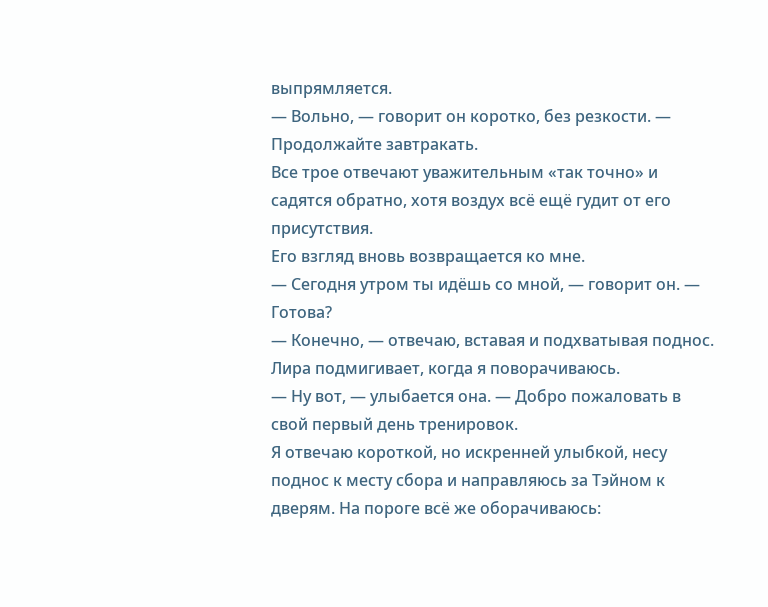выпрямляется.
— Вольно, — говорит он коротко, без резкости. — Продолжайте завтракать.
Все трое отвечают уважительным «так точно» и садятся обратно, хотя воздух всё ещё гудит от его присутствия.
Его взгляд вновь возвращается ко мне.
— Сегодня утром ты идёшь со мной, — говорит он. — Готова?
— Конечно, — отвечаю, вставая и подхватывая поднос.
Лира подмигивает, когда я поворачиваюсь.
— Ну вот, — улыбается она. — Добро пожаловать в свой первый день тренировок.
Я отвечаю короткой, но искренней улыбкой, несу поднос к месту сбора и направляюсь за Тэйном к дверям. На пороге всё же оборачиваюсь: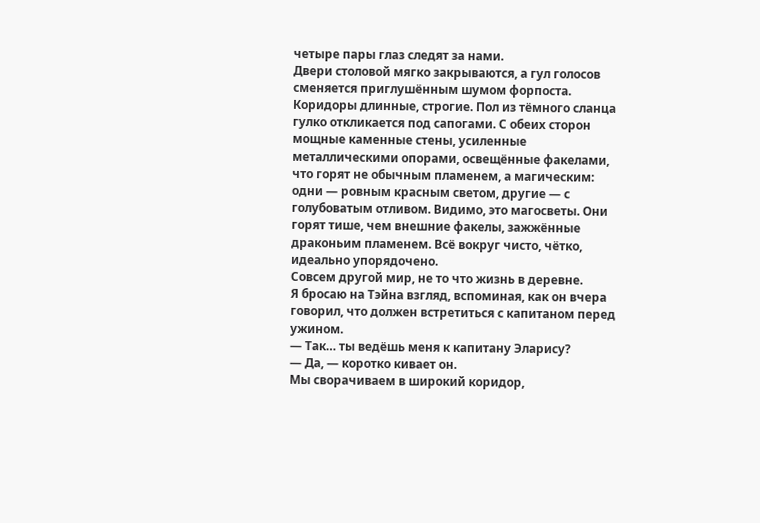четыре пары глаз следят за нами.
Двери столовой мягко закрываются, а гул голосов сменяется приглушённым шумом форпоста.
Коридоры длинные, строгие. Пол из тёмного сланца гулко откликается под сапогами. С обеих сторон мощные каменные стены, усиленные металлическими опорами, освещённые факелами, что горят не обычным пламенем, а магическим: одни — ровным красным светом, другие — с голубоватым отливом. Видимо, это магосветы. Они горят тише, чем внешние факелы, зажжённые драконьим пламенем. Всё вокруг чисто, чётко, идеально упорядочено.
Совсем другой мир, не то что жизнь в деревне.
Я бросаю на Тэйна взгляд, вспоминая, как он вчера говорил, что должен встретиться с капитаном перед ужином.
— Так… ты ведёшь меня к капитану Эларису?
— Да, — коротко кивает он.
Мы сворачиваем в широкий коридор,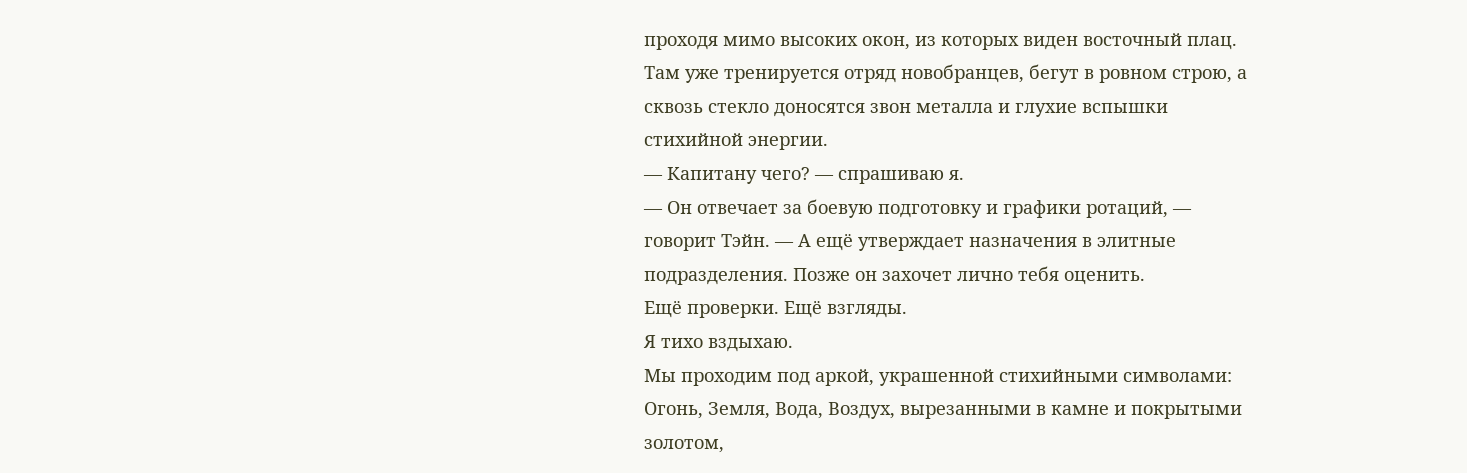проходя мимо высоких окон, из которых виден восточный плац. Там уже тренируется отряд новобранцев, бегут в ровном строю, а сквозь стекло доносятся звон металла и глухие вспышки стихийной энергии.
— Капитану чего? — спрашиваю я.
— Он отвечает за боевую подготовку и графики ротаций, — говорит Тэйн. — А ещё утверждает назначения в элитные подразделения. Позже он захочет лично тебя оценить.
Ещё проверки. Ещё взгляды.
Я тихо вздыхаю.
Мы проходим под аркой, украшенной стихийными символами: Огонь, Земля, Вода, Воздух, вырезанными в камне и покрытыми золотом,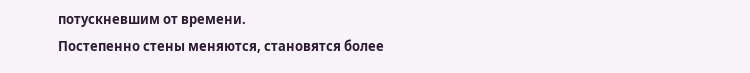потускневшим от времени.
Постепенно стены меняются, становятся более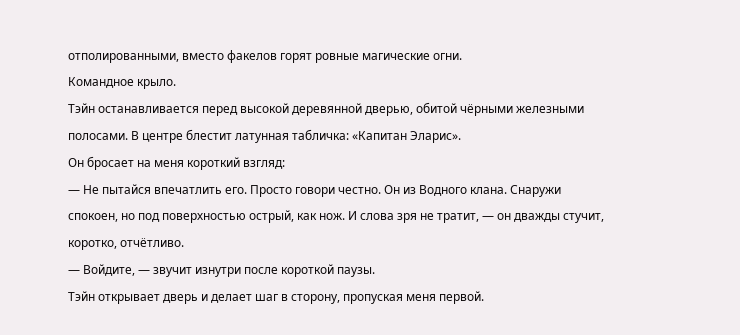отполированными, вместо факелов горят ровные магические огни.
Командное крыло.
Тэйн останавливается перед высокой деревянной дверью, обитой чёрными железными полосами. В центре блестит латунная табличка: «Капитан Эларис».
Он бросает на меня короткий взгляд:
— Не пытайся впечатлить его. Просто говори честно. Он из Водного клана. Снаружи спокоен, но под поверхностью острый, как нож. И слова зря не тратит, — он дважды стучит, коротко, отчётливо.
— Войдите, — звучит изнутри после короткой паузы.
Тэйн открывает дверь и делает шаг в сторону, пропуская меня первой.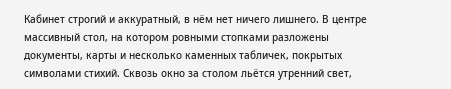Кабинет строгий и аккуратный, в нём нет ничего лишнего. В центре массивный стол, на котором ровными стопками разложены документы, карты и несколько каменных табличек, покрытых символами стихий. Сквозь окно за столом льётся утренний свет,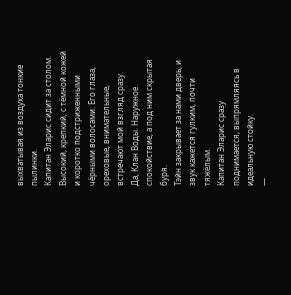выхватывая из воздуха тонкие пылинки.
Капитан Эларис сидит за столом. Высокий, крепкий, с тёмной кожей и коротко подстриженными чёрными волосами. Его глаза, ореховые, внимательные, встречают мой взгляд сразу.
Да, Клан Воды. Наружное спокойствие, а под ним скрытая буря.
Тэйн закрывает за нами дверь, и звук кажется гулким, почти тяжёлым.
Капитан Эларис сразу поднимается, выпрямляясь в идеальную стойку.
—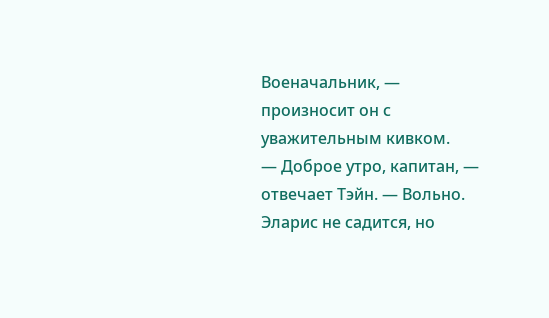Военачальник, — произносит он с уважительным кивком.
— Доброе утро, капитан, — отвечает Тэйн. — Вольно.
Эларис не садится, но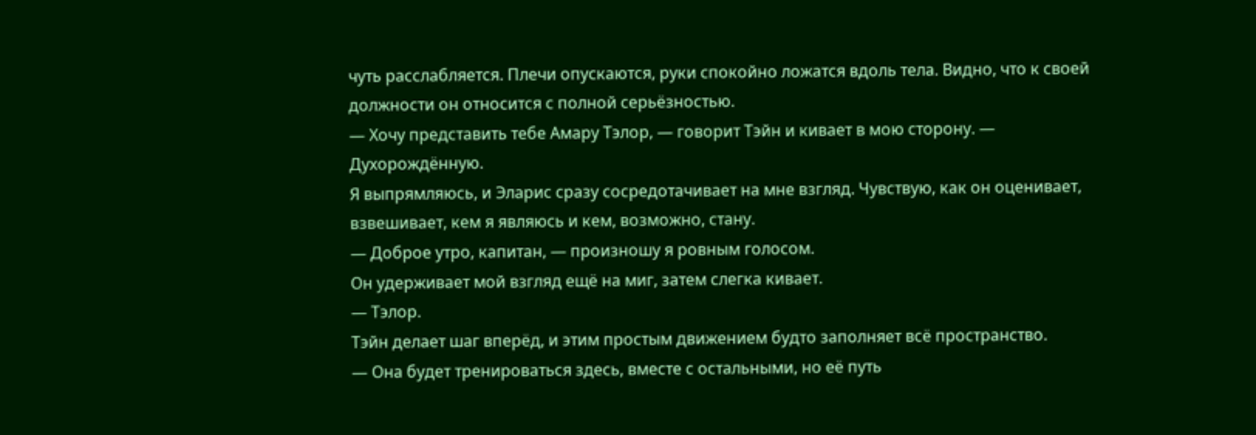чуть расслабляется. Плечи опускаются, руки спокойно ложатся вдоль тела. Видно, что к своей должности он относится с полной серьёзностью.
— Хочу представить тебе Амару Тэлор, — говорит Тэйн и кивает в мою сторону. — Духорождённую.
Я выпрямляюсь, и Эларис сразу сосредотачивает на мне взгляд. Чувствую, как он оценивает, взвешивает, кем я являюсь и кем, возможно, стану.
— Доброе утро, капитан, — произношу я ровным голосом.
Он удерживает мой взгляд ещё на миг, затем слегка кивает.
— Тэлор.
Тэйн делает шаг вперёд, и этим простым движением будто заполняет всё пространство.
— Она будет тренироваться здесь, вместе с остальными, но её путь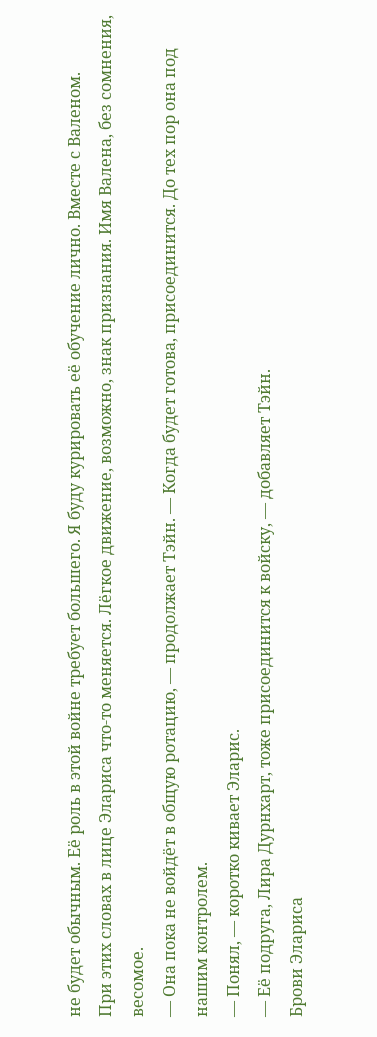не будет обычным. Её роль в этой войне требует большего. Я буду курировать её обучение лично. Вместе с Валеном.
При этих словах в лице Элариса что-то меняется. Лёгкое движение, возможно, знак признания. Имя Валена, без сомнения, весомое.
— Она пока не войдёт в общую ротацию, — продолжает Тэйн. — Когда будет готова, присоединится. До тех пор она под нашим контролем.
— Понял, — коротко кивает Эларис.
— Её подруга, Лира Дурнхарт, тоже присоединится к войску, — добавляет Тэйн.
Брови Элариса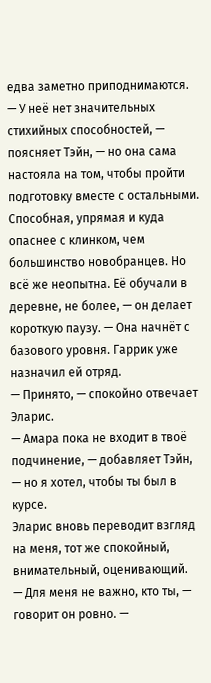едва заметно приподнимаются.
— У неё нет значительных стихийных способностей, — поясняет Тэйн, — но она сама настояла на том, чтобы пройти подготовку вместе с остальными. Способная, упрямая и куда опаснее с клинком, чем большинство новобранцев. Но всё же неопытна. Её обучали в деревне, не более, — он делает короткую паузу. — Она начнёт с базового уровня. Гаррик уже назначил ей отряд.
— Принято, — спокойно отвечает Эларис.
— Амара пока не входит в твоё подчинение, — добавляет Тэйн, — но я хотел, чтобы ты был в курсе.
Эларис вновь переводит взгляд на меня, тот же спокойный, внимательный, оценивающий.
— Для меня не важно, кто ты, — говорит он ровно. —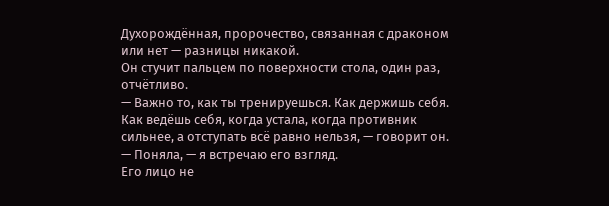Духорождённая, пророчество, связанная с драконом или нет — разницы никакой.
Он стучит пальцем по поверхности стола, один раз, отчётливо.
— Важно то, как ты тренируешься. Как держишь себя. Как ведёшь себя, когда устала, когда противник сильнее, а отступать всё равно нельзя, — говорит он.
— Поняла, — я встречаю его взгляд.
Его лицо не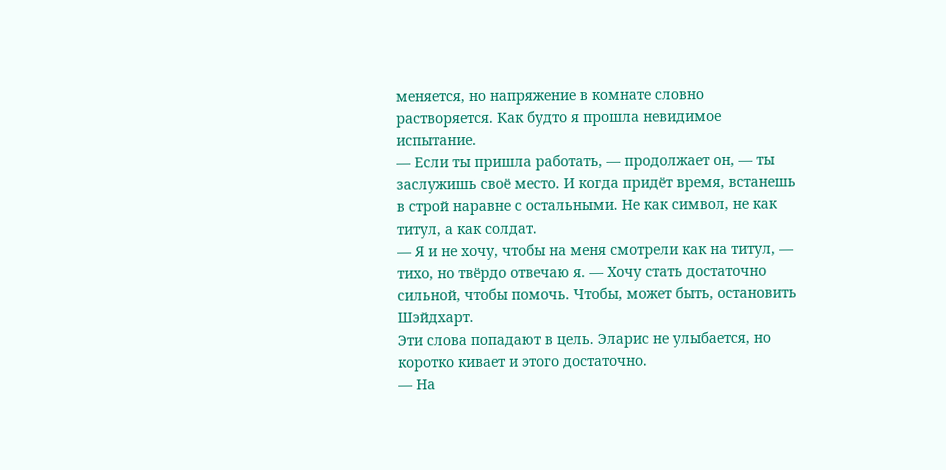меняется, но напряжение в комнате словно растворяется. Как будто я прошла невидимое испытание.
— Если ты пришла работать, — продолжает он, — ты заслужишь своё место. И когда придёт время, встанешь в строй наравне с остальными. Не как символ, не как титул, а как солдат.
— Я и не хочу, чтобы на меня смотрели как на титул, — тихо, но твёрдо отвечаю я. — Хочу стать достаточно сильной, чтобы помочь. Чтобы, может быть, остановить Шэйдхарт.
Эти слова попадают в цель. Эларис не улыбается, но коротко кивает и этого достаточно.
— На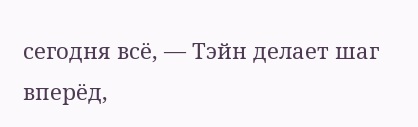сегодня всё, — Тэйн делает шаг вперёд,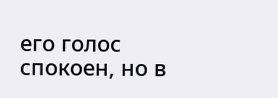его голос спокоен, но в